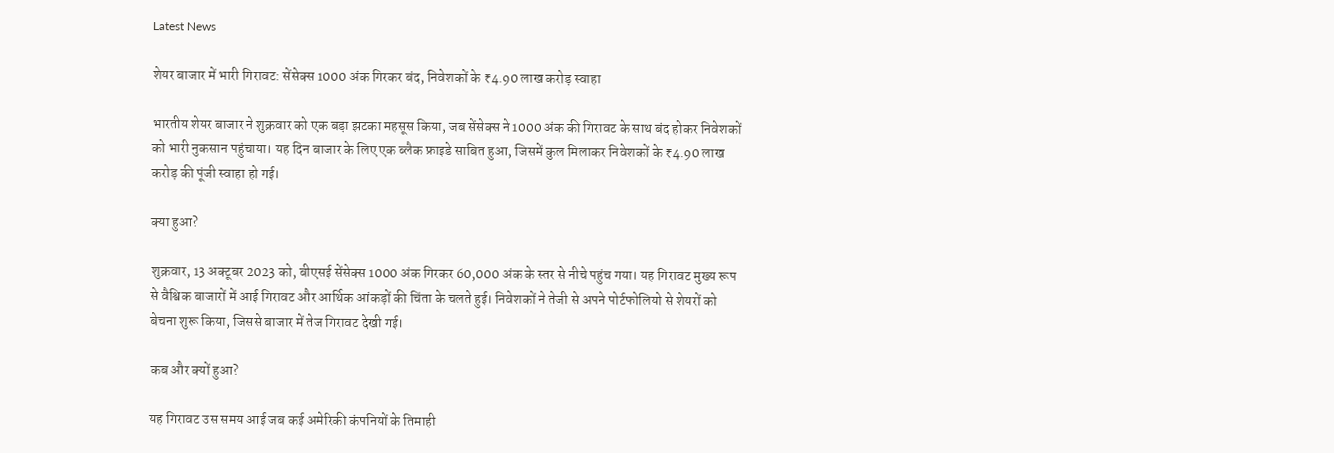Latest News

शेयर बाजार में भारी गिरावट: सेंसेक्स 1000 अंक गिरकर बंद, निवेशकों के ₹4.90 लाख करोड़ स्वाहा

भारतीय शेयर बाजार ने शुक्रवार को एक बड़ा झटका महसूस किया, जब सेंसेक्स ने 1000 अंक की गिरावट के साथ बंद होकर निवेशकों को भारी नुकसान पहुंचाया। यह दिन बाजार के लिए एक ब्लैक फ्राइडे साबित हुआ, जिसमें कुल मिलाकर निवेशकों के ₹4.90 लाख करोड़ की पूंजी स्वाहा हो गई।

क्या हुआ?

शुक्रवार, 13 अक्टूबर 2023 को, बीएसई सेंसेक्स 1000 अंक गिरकर 60,000 अंक के स्तर से नीचे पहुंच गया। यह गिरावट मुख्य रूप से वैश्विक बाजारों में आई गिरावट और आर्थिक आंकड़ों की चिंता के चलते हुई। निवेशकों ने तेजी से अपने पोर्टफोलियो से शेयरों को बेचना शुरू किया, जिससे बाजार में तेज गिरावट देखी गई।

कब और क्यों हुआ?

यह गिरावट उस समय आई जब कई अमेरिकी कंपनियों के तिमाही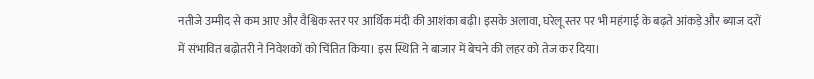नतीजे उम्मीद से कम आए और वैश्विक स्तर पर आर्थिक मंदी की आशंका बढ़ी। इसके अलावा, घरेलू स्तर पर भी महंगाई के बढ़ते आंकड़े और ब्याज दरों में संभावित बढ़ोतरी ने निवेशकों को चिंतित किया। इस स्थिति ने बाजार में बेचने की लहर को तेज कर दिया।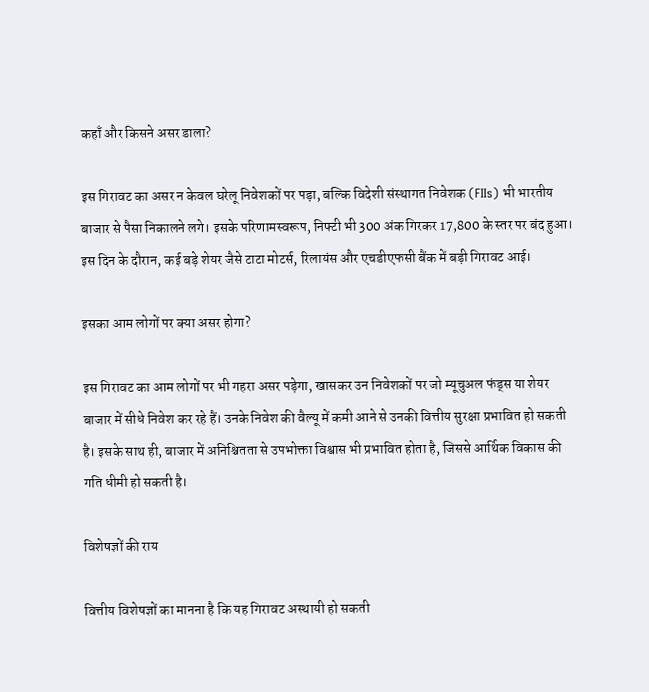कहाँ और किसने असर डाला?

इस गिरावट का असर न केवल घरेलू निवेशकों पर पड़ा, बल्कि विदेशी संस्थागत निवेशक (FIIs) भी भारतीय बाजार से पैसा निकालने लगे। इसके परिणामस्वरूप, निफ्टी भी 300 अंक गिरकर 17,800 के स्तर पर बंद हुआ। इस दिन के दौरान, कई बड़े शेयर जैसे टाटा मोटर्स, रिलायंस और एचडीएफसी बैंक में बड़ी गिरावट आई।

इसका आम लोगों पर क्या असर होगा?

इस गिरावट का आम लोगों पर भी गहरा असर पड़ेगा, खासकर उन निवेशकों पर जो म्यूचुअल फंड्स या शेयर बाजार में सीधे निवेश कर रहे हैं। उनके निवेश की वैल्यू में कमी आने से उनकी वित्तीय सुरक्षा प्रभावित हो सकती है। इसके साथ ही, बाजार में अनिश्चितता से उपभोक्ता विश्वास भी प्रभावित होता है, जिससे आर्थिक विकास की गति धीमी हो सकती है।

विशेषज्ञों की राय

वित्तीय विशेषज्ञों का मानना है कि यह गिरावट अस्थायी हो सकती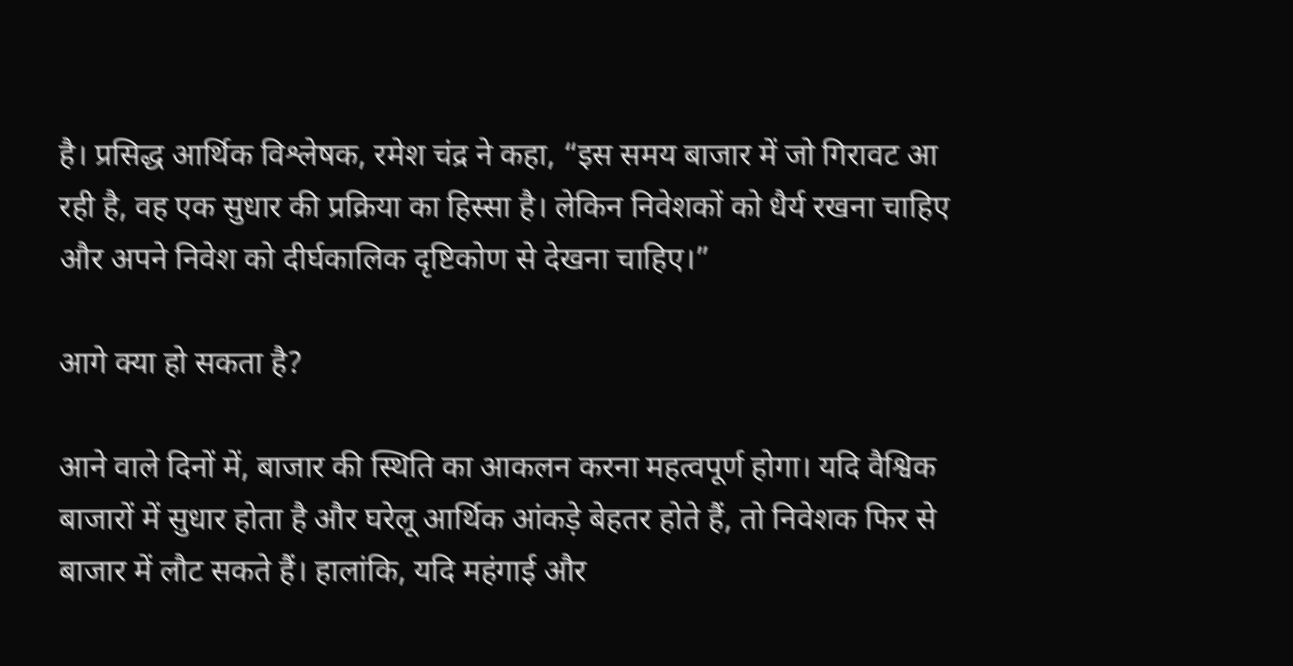है। प्रसिद्ध आर्थिक विश्लेषक, रमेश चंद्र ने कहा, “इस समय बाजार में जो गिरावट आ रही है, वह एक सुधार की प्रक्रिया का हिस्सा है। लेकिन निवेशकों को धैर्य रखना चाहिए और अपने निवेश को दीर्घकालिक दृष्टिकोण से देखना चाहिए।”

आगे क्या हो सकता है?

आने वाले दिनों में, बाजार की स्थिति का आकलन करना महत्वपूर्ण होगा। यदि वैश्विक बाजारों में सुधार होता है और घरेलू आर्थिक आंकड़े बेहतर होते हैं, तो निवेशक फिर से बाजार में लौट सकते हैं। हालांकि, यदि महंगाई और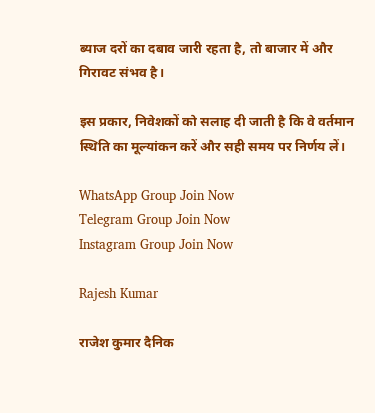ब्याज दरों का दबाव जारी रहता है, तो बाजार में और गिरावट संभव है।

इस प्रकार, निवेशकों को सलाह दी जाती है कि वे वर्तमान स्थिति का मूल्यांकन करें और सही समय पर निर्णय लें।

WhatsApp Group Join Now
Telegram Group Join Now
Instagram Group Join Now

Rajesh Kumar

राजेश कुमार दैनिक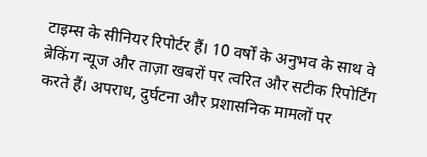टाइम्स के सीनियर रिपोर्टर हैं। 10 वर्षों के अनुभव के साथ वे ब्रेकिंग न्यूज और ताज़ा खबरों पर त्वरित और सटीक रिपोर्टिंग करते हैं। अपराध, दुर्घटना और प्रशासनिक मामलों पर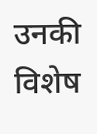उनकी विशेष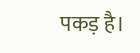पकड़ है।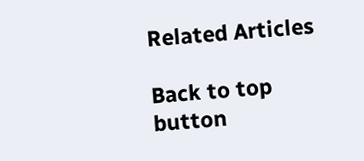Related Articles

Back to top button